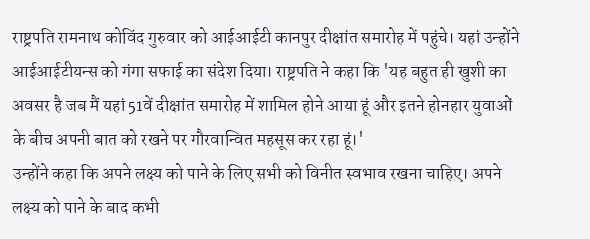राष्ट्रपति रामनाथ कोविंद गुरुवार को आईआईटी कानपुर दीक्षांत समारोह में पहुंचे। यहां उन्होंने आईआईटीयन्स को गंगा सफाई का संदेश दिया। राष्ट्रपति ने कहा कि 'यह बहुत ही खुशी का अवसर है जब मैं यहां 51वें दीक्षांत समारोह में शामिल होने आया हूं और इतने होनहार युवाओं के बीच अपनी बात को रखने पर गौरवान्वित महसूस कर रहा हूं।'
उन्होंने कहा कि अपने लक्ष्य को पाने के लिए सभी को विनीत स्वभाव रखना चाहिए। अपने लक्ष्य को पाने के बाद कभी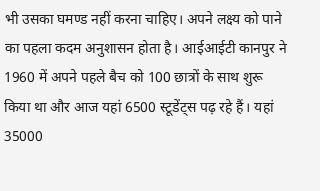भी उसका घमण्ड नहीं करना चाहिए। अपने लक्ष्य को पाने का पहला कदम अनुशासन होता है। आईआईटी कानपुर ने 1960 में अपने पहले बैच को 100 छात्रों के साथ शुरू किया था और आज यहां 6500 स्टूडेंट्स पढ़ रहे हैं। यहां 35000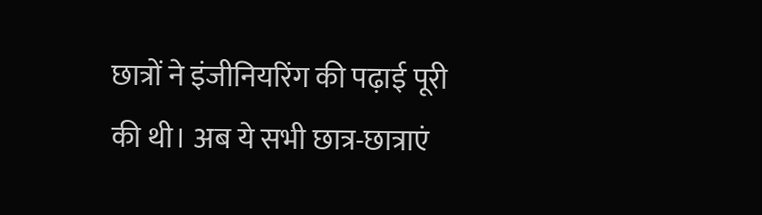छात्रों ने इंजीनियरिंग की पढ़ाई पूरी की थी। अब ये सभी छात्र-छात्राएं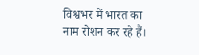विश्वभर में भारत का नाम रोशन कर रहे हैं।